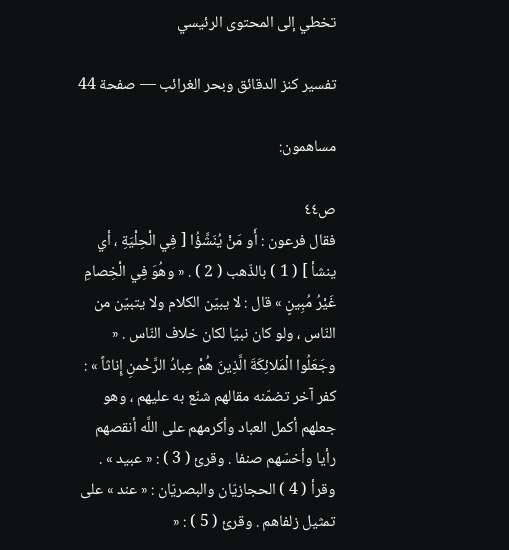تخطي إلى المحتوى الرئيسي

تفسير كنز الدقائق وبحر الغرائب — صفحة 44

مساهمون:

ص٤٤
فقال فرعون : أَو مَنْ يُنَشَّؤُا [ فِي الْحِلْيَةِ ، أي ينشأ ] ( 1 ) بالذّهب ( 2 ) . « وهُوَ فِي الْخِصامِ غَيْرُ مُبِينٍ » قال : لا يبيّن الكلام ولا يتبيّن من النّاس ، ولو كان نبيّا لكان خلاف النّاس . « وجَعَلُوا الْمَلائِكَةَ الَّذِينَ هُمْ عِبادُ الرَّحْمنِ إِناثاً » : كفر آخر تضمّنه مقالهم شنّع به عليهم ، وهو جعلهم أكمل العباد وأكرمهم على اللَّه أنقصهم رأيا وأخسّهم صنفا . وقرئ ( 3 ) : « عبيد » . وقرأ ( 4 ) الحجازيّان والبصريّان : « عند » على تمثيل زلفاهم . وقرئ ( 5 ) : «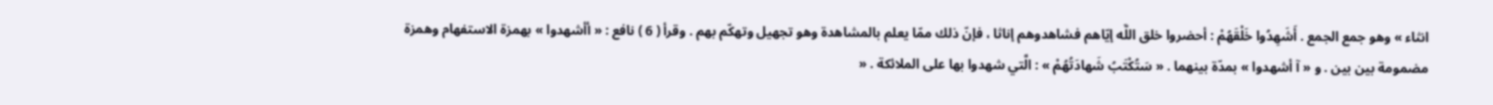انثاء » وهو جمع الجمع . أَشَهِدُوا خَلْقَهُمْ : أحضروا خلق اللَّه إيّاهم فشاهدوهم إناثا ، فإنّ ذلك ممّا يعلم بالمشاهدة وهو تجهيل وتهكّم بهم . وقرأ ( 6 ) نافع : « أأشهدوا » بهمزة الاستفهام وهمزة مضمومة بين بين . و « آ أشهدوا » بمدّة بينهما . « سَتُكْتَبُ شَهادَتُهُمْ » : الَّتي شهدوا بها على الملائكة . «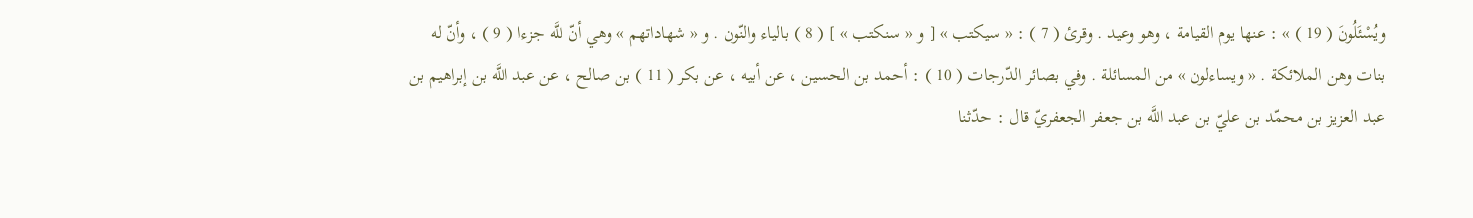ويُسْئَلُونَ ( 19 ) » : عنها يوم القيامة ، وهو وعيد . وقرئ ( 7 ) : « سيكتب » [ و « سنكتب » ] ( 8 ) بالياء والنّون . و « شهاداتهم » وهي أنّ للَّه جزءا ( 9 ) ، وأنّ له بنات وهن الملائكة . « ويساءلون » من المسائلة . وفي بصائر الدّرجات ( 10 ) : أحمد بن الحسين ، عن أبيه ، عن بكر ( 11 ) بن صالح ، عن عبد اللَّه بن إبراهيم بن عبد العزيز بن محمّد بن عليّ بن عبد اللَّه بن جعفر الجعفريّ قال : حدّثنا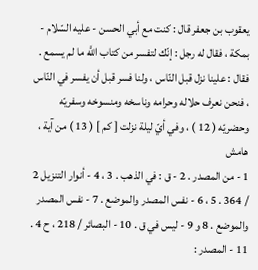يعقوب بن جعفر قال : كنت مع أبي الحسن - عليه السّلام - بمكة ، فقال له رجل : إنّك لتفسر من كتاب اللَّه ما لم يسمع . فقال : علينا نزل قبل النّاس ، ولنا فسر قبل أن يفسر في النّاس ، فنحن نعرف حلاله وحرامه وناسخه ومنسوخه وسفريّه وحضريّه ( 12 ) ، وفي أيّ ليلة نزلت [ كم ] ( 13 ) من آية ،
هامش
1 - من المصدر . 2 - ق : في الذهب . 3 ، 4 - أنوار التنزيل 2 / 364 . 5 ، 6 - نفس المصدر والموضع . 7 - نفس المصدر والموضع . 8 و 9 - ليس في ق . 10 - البصائر / 218 ، ح 4 . 11 - المصدر :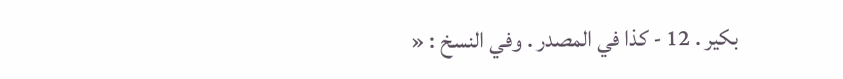بكير . 12 - كذا في المصدر . وفي النسخ : «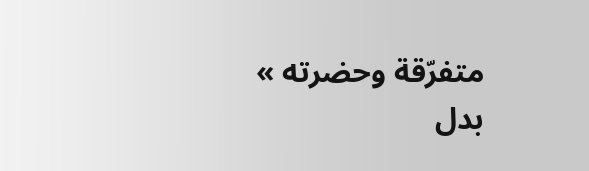متفرّقة وحضرته » بدل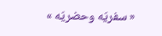« سفريّه وحضريّه »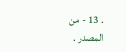. 13 - من المصدر .